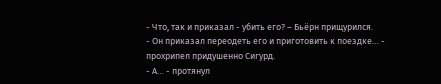- Что, так и приказал - убить его? – Бьёрн прищурился.
- Он приказал переодеть его и приготовить к поездке… - прохрипел придушенно Сигурд.
- А… - протянул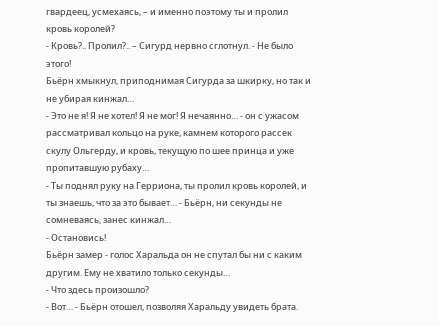гвардеец, усмехаясь, – и именно поэтому ты и пролил кровь королей?
- Кровь?.. Пролил?.. – Сигурд нервно сглотнул. - Не было этого!
Бьёрн хмыкнул, приподнимая Сигурда за шкирку, но так и не убирая кинжал…
- Это не я! Я не хотел! Я не мог! Я нечаянно… - он с ужасом рассматривал кольцо на руке, камнем которого рассек скулу Ольгерду, и кровь, текущую по шее принца и уже пропитавшую рубаху…
- Ты поднял руку на Герриона, ты пролил кровь королей, и ты знаешь, что за это бывает… - Бьёрн, ни секунды не сомневаясь, занес кинжал…
- Остановись!
Бьёрн замер - голос Харальда он не спутал бы ни с каким другим. Ему не хватило только секунды…
- Что здесь произошло?
- Вот… - Бьёрн отошел, позволяя Харальду увидеть брата.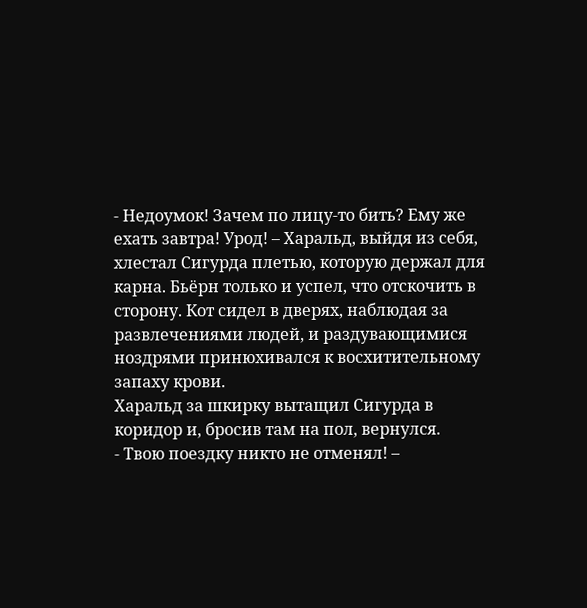- Недоумок! Зачем по лицу-то бить? Ему же ехать завтра! Урод! – Харальд, выйдя из себя, хлестал Сигурда плетью, которую держал для карна. Бьёрн только и успел, что отскочить в сторону. Кот сидел в дверях, наблюдая за развлечениями людей, и раздувающимися ноздрями принюхивался к восхитительному запаху крови.
Харальд за шкирку вытащил Сигурда в коридор и, бросив там на пол, вернулся.
- Твою поездку никто не отменял! –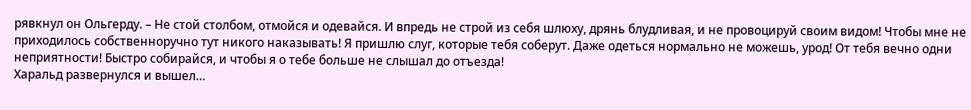рявкнул он Ольгерду. – Не стой столбом, отмойся и одевайся. И впредь не строй из себя шлюху, дрянь блудливая, и не провоцируй своим видом! Чтобы мне не приходилось собственноручно тут никого наказывать! Я пришлю слуг, которые тебя соберут. Даже одеться нормально не можешь, урод! От тебя вечно одни неприятности! Быстро собирайся, и чтобы я о тебе больше не слышал до отъезда!
Харальд развернулся и вышел…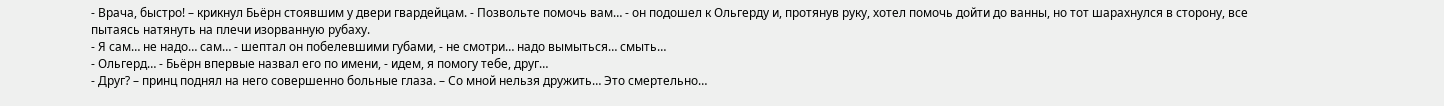- Врача, быстро! – крикнул Бьёрн стоявшим у двери гвардейцам. - Позвольте помочь вам… - он подошел к Ольгерду и, протянув руку, хотел помочь дойти до ванны, но тот шарахнулся в сторону, все пытаясь натянуть на плечи изорванную рубаху.
- Я сам… не надо… сам… - шептал он побелевшими губами, - не смотри… надо вымыться… смыть…
- Ольгерд… - Бьёрн впервые назвал его по имени, - идем, я помогу тебе, друг…
- Друг? – принц поднял на него совершенно больные глаза. – Со мной нельзя дружить… Это смертельно…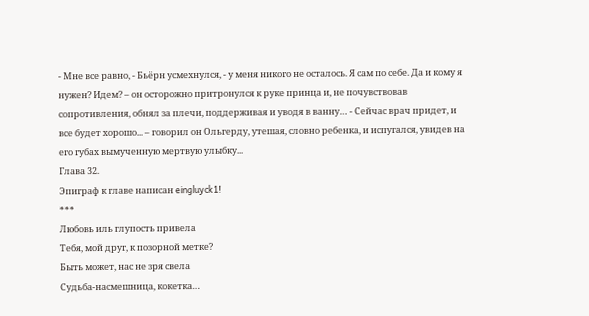- Мне все равно, - Бьёрн усмехнулся, - у меня никого не осталось. Я сам по себе. Да и кому я нужен? Идем? – он осторожно притронулся к руке принца и, не почувствовав сопротивления, обнял за плечи, поддерживая и уводя в ванну… - Сейчас врач придет, и все будет хорошо... – говорил он Ольгерду, утешая, словно ребенка, и испугался, увидев на его губах вымученную мертвую улыбку...
Глава 32.
Эпиграф к главе написан eingluyck1!
***
Любовь иль глупость привела
Тебя, мой друг, к позорной метке?
Быть может, нас не зря свела
Судьба-насмешница, кокетка…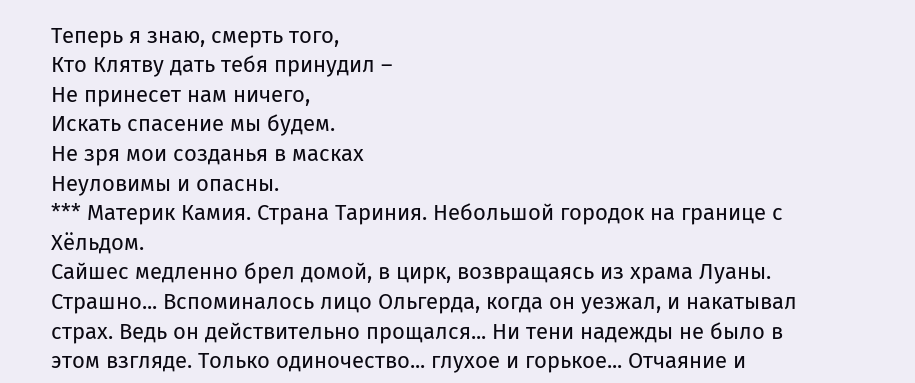Теперь я знаю, смерть того,
Кто Клятву дать тебя принудил –
Не принесет нам ничего,
Искать спасение мы будем.
Не зря мои созданья в масках
Неуловимы и опасны.
*** Материк Камия. Страна Тариния. Небольшой городок на границе с Хёльдом.
Сайшес медленно брел домой, в цирк, возвращаясь из храма Луаны. Страшно... Вспоминалось лицо Ольгерда, когда он уезжал, и накатывал страх. Ведь он действительно прощался... Ни тени надежды не было в этом взгляде. Только одиночество... глухое и горькое... Отчаяние и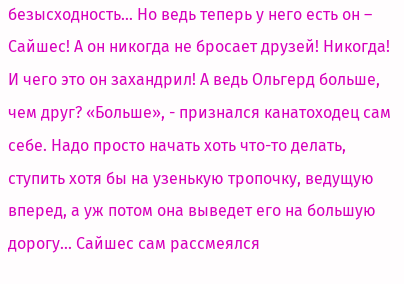безысходность… Но ведь теперь у него есть он – Сайшес! А он никогда не бросает друзей! Никогда! И чего это он захандрил! А ведь Ольгерд больше, чем друг? «Больше», - признался канатоходец сам себе. Надо просто начать хоть что-то делать, ступить хотя бы на узенькую тропочку, ведущую вперед, а уж потом она выведет его на большую дорогу... Сайшес сам рассмеялся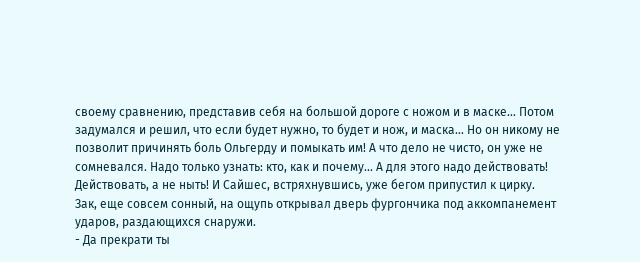своему сравнению, представив себя на большой дороге с ножом и в маске... Потом задумался и решил, что если будет нужно, то будет и нож, и маска... Но он никому не позволит причинять боль Ольгерду и помыкать им! А что дело не чисто, он уже не сомневался. Надо только узнать: кто, как и почему... А для этого надо действовать! Действовать, а не ныть! И Сайшес, встряхнувшись, уже бегом припустил к цирку.
Зак, еще совсем сонный, на ощупь открывал дверь фургончика под аккомпанемент ударов, раздающихся снаружи.
- Да прекрати ты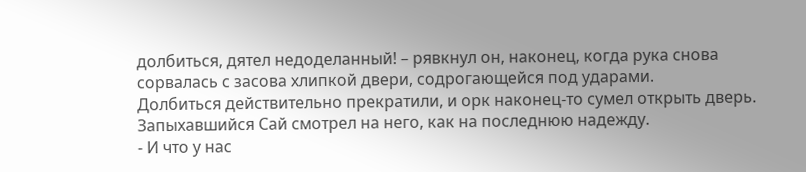долбиться, дятел недоделанный! – рявкнул он, наконец, когда рука снова сорвалась с засова хлипкой двери, содрогающейся под ударами.
Долбиться действительно прекратили, и орк наконец-то сумел открыть дверь. Запыхавшийся Сай смотрел на него, как на последнюю надежду.
- И что у нас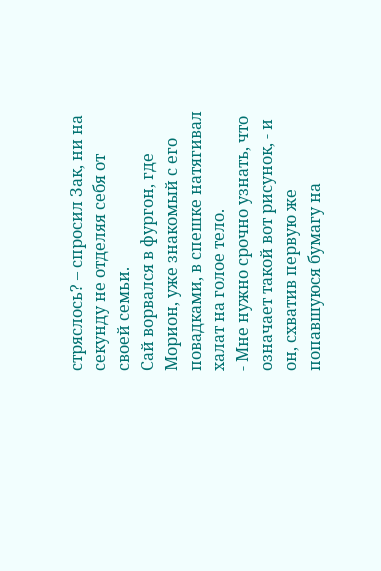стряслось? – спросил Зак, ни на секунду не отделяя себя от своей семьи.
Сай ворвался в фургон, где Морион, уже знакомый с его повадками, в спешке натягивал халат на голое тело.
- Мне нужно срочно узнать, что означает такой вот рисунок, - и он, схватив первую же попавшуюся бумагу на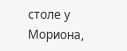столе у Мориона,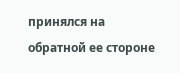принялся на обратной ее стороне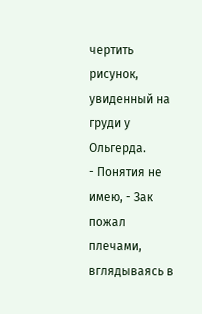чертить рисунок, увиденный на груди у Ольгерда.
- Понятия не имею, - Зак пожал плечами, вглядываясь в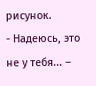рисунок.
- Надеюсь, это не у тебя... –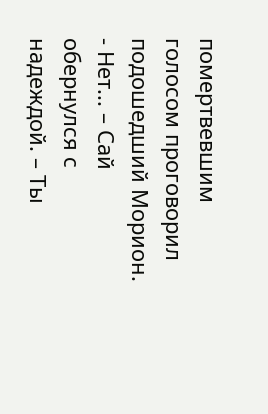помертвевшим голосом проговорил подошедший Морион.
- Нет... – Сай обернулся с надеждой. – Ты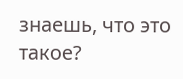знаешь, что это такое?